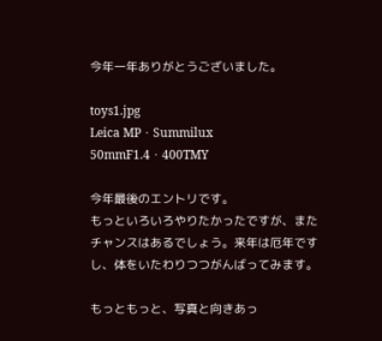今年一年ありがとうございました。

toys1.jpg
Leica MP・Summilux 50mmF1.4・400TMY

今年最後のエントリです。
もっといろいろやりたかったですが、またチャンスはあるでしょう。来年は厄年ですし、体をいたわりつつがんばってみます。

もっともっと、写真と向きあっ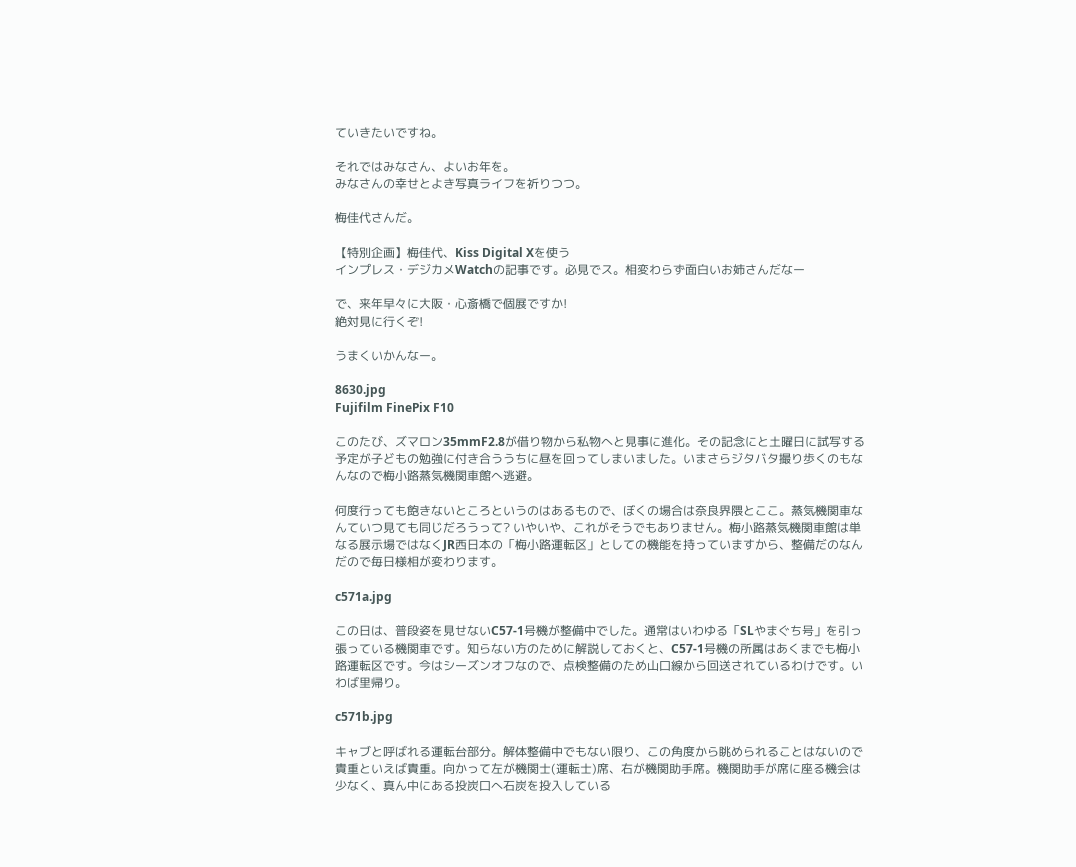ていきたいですね。

それではみなさん、よいお年を。
みなさんの幸せとよき写真ライフを祈りつつ。

梅佳代さんだ。

【特別企画】梅佳代、Kiss Digital Xを使う
インプレス・デジカメWatchの記事です。必見でス。相変わらず面白いお姉さんだなー

で、来年早々に大阪・心斎橋で個展ですか!
絶対見に行くぞ!

うまくいかんなー。

8630.jpg
Fujifilm FinePix F10

このたび、ズマロン35mmF2.8が借り物から私物へと見事に進化。その記念にと土曜日に試写する予定が子どもの勉強に付き合ううちに昼を回ってしまいました。いまさらジタバタ撮り歩くのもなんなので梅小路蒸気機関車館へ逃避。

何度行っても飽きないところというのはあるもので、ぼくの場合は奈良界隈とここ。蒸気機関車なんていつ見ても同じだろうって? いやいや、これがそうでもありません。梅小路蒸気機関車館は単なる展示場ではなくJR西日本の「梅小路運転区」としての機能を持っていますから、整備だのなんだので毎日様相が変わります。

c571a.jpg

この日は、普段姿を見せないC57-1号機が整備中でした。通常はいわゆる「SLやまぐち号」を引っ張っている機関車です。知らない方のために解説しておくと、C57-1号機の所属はあくまでも梅小路運転区です。今はシーズンオフなので、点検整備のため山口線から回送されているわけです。いわば里帰り。

c571b.jpg

キャブと呼ばれる運転台部分。解体整備中でもない限り、この角度から眺められることはないので貴重といえば貴重。向かって左が機関士(運転士)席、右が機関助手席。機関助手が席に座る機会は少なく、真ん中にある投炭口へ石炭を投入している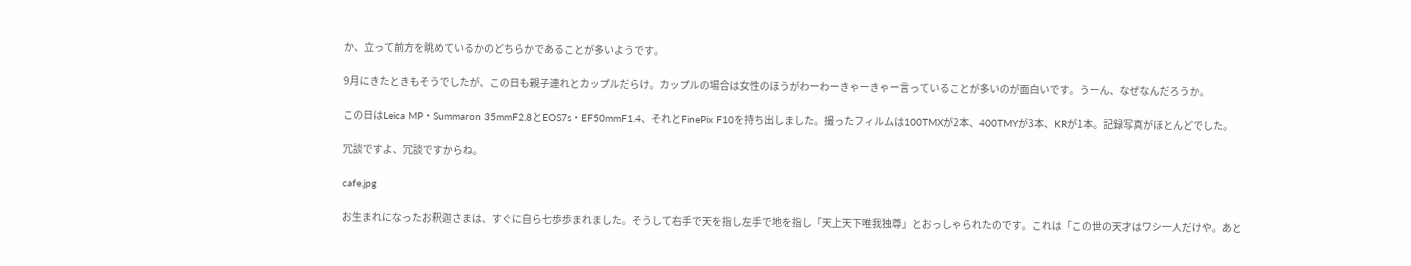か、立って前方を眺めているかのどちらかであることが多いようです。

9月にきたときもそうでしたが、この日も親子連れとカップルだらけ。カップルの場合は女性のほうがわーわーきゃーきゃー言っていることが多いのが面白いです。うーん、なぜなんだろうか。

この日はLeica MP・Summaron 35mmF2.8とEOS7s・EF50mmF1.4、それとFinePix F10を持ち出しました。撮ったフィルムは100TMXが2本、400TMYが3本、KRが1本。記録写真がほとんどでした。

冗談ですよ、冗談ですからね。

cafe.jpg

お生まれになったお釈迦さまは、すぐに自ら七歩歩まれました。そうして右手で天を指し左手で地を指し「天上天下唯我独尊」とおっしゃられたのです。これは「この世の天才はワシ一人だけや。あと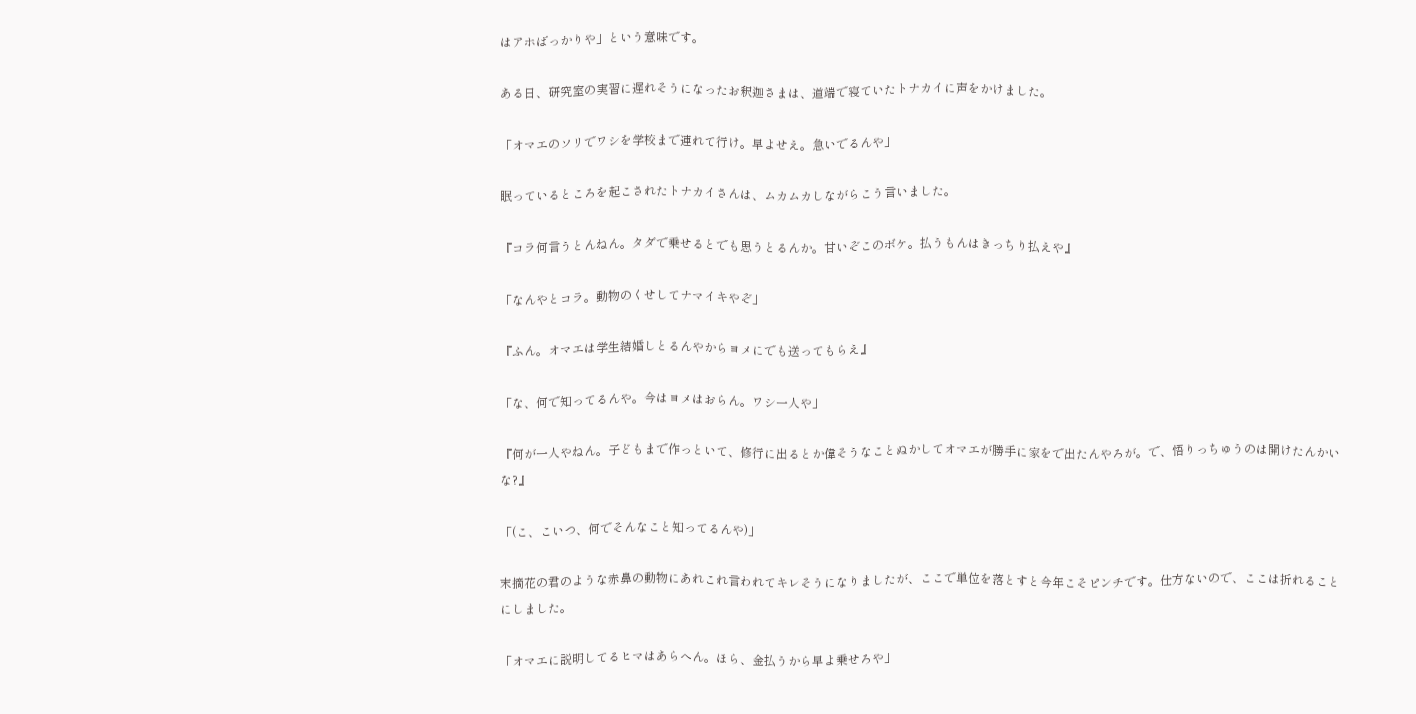はアホばっかりや」という意味です。

ある日、研究室の実習に遅れそうになったお釈迦さまは、道端で寝ていたトナカイに声をかけました。

「オマエのソリでワシを学校まで連れて行け。早よせえ。急いでるんや」

眠っているところを起こされたトナカイさんは、ムカムカしながらこう言いました。

『コラ何言うとんねん。タダで乗せるとでも思うとるんか。甘いぞこのボケ。払うもんはきっちり払えや』

「なんやとコラ。動物のくせしてナマイキやぞ」

『ふん。オマエは学生結婚しとるんやからヨメにでも送ってもらえ』

「な、何で知ってるんや。今はヨメはおらん。ワシ一人や」

『何が一人やねん。子どもまで作っといて、修行に出るとか偉そうなことぬかしてオマエが勝手に家をで出たんやろが。で、悟りっちゅうのは開けたんかいな?』

「(こ、こいつ、何でそんなこと知ってるんや)」

末摘花の君のような赤鼻の動物にあれこれ言われてキレそうになりましたが、ここで単位を落とすと今年こそピンチです。仕方ないので、ここは折れることにしました。

「オマエに説明してるヒマはあらへん。ほら、金払うから早よ乗せろや」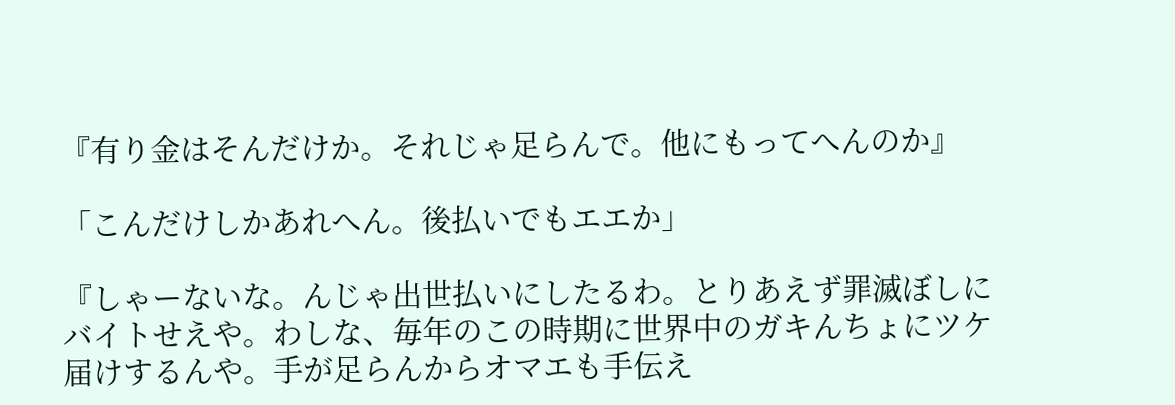『有り金はそんだけか。それじゃ足らんで。他にもってへんのか』

「こんだけしかあれへん。後払いでもエエか」

『しゃーないな。んじゃ出世払いにしたるわ。とりあえず罪滅ぼしにバイトせえや。わしな、毎年のこの時期に世界中のガキんちょにツケ届けするんや。手が足らんからオマエも手伝え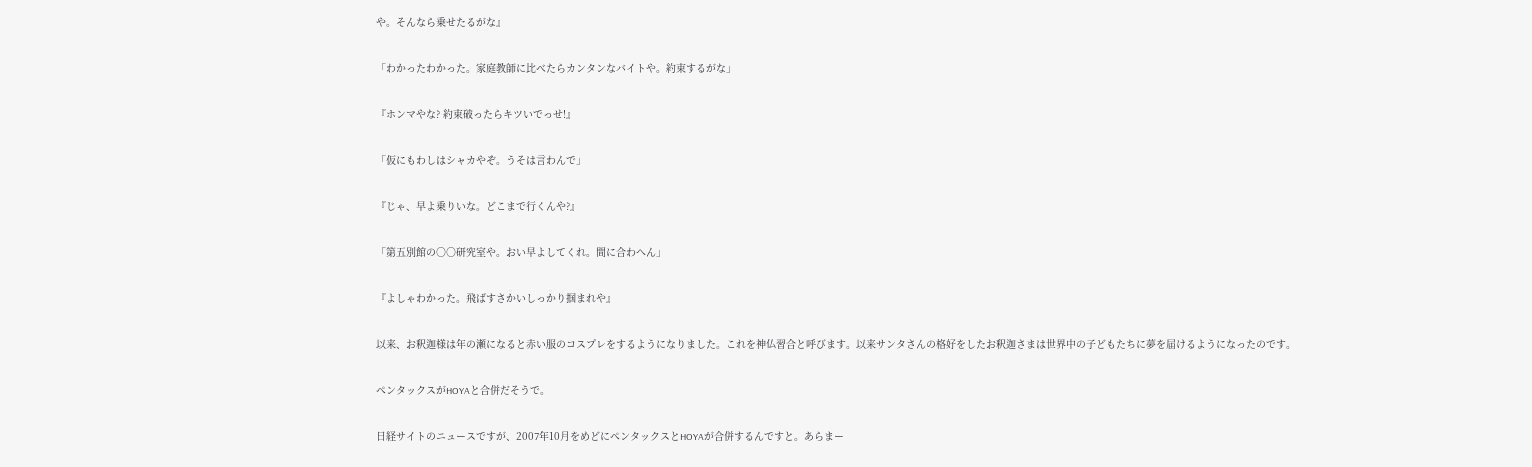や。そんなら乗せたるがな』

「わかったわかった。家庭教師に比べたらカンタンなバイトや。約束するがな」

『ホンマやな? 約束破ったらキツいでっせ!』

「仮にもわしはシャカやぞ。うそは言わんで」

『じゃ、早よ乗りいな。どこまで行くんや?』

「第五別館の○○研究室や。おい早よしてくれ。間に合わへん」

『よしゃわかった。飛ばすさかいしっかり掴まれや』

以来、お釈迦様は年の瀬になると赤い服のコスプレをするようになりました。これを神仏習合と呼びます。以来サンタさんの格好をしたお釈迦さまは世界中の子どもたちに夢を届けるようになったのです。

ペンタックスがHOYAと合併だそうで。

日経サイトのニュースですが、2007年10月をめどにペンタックスとHOYAが合併するんですと。あらまー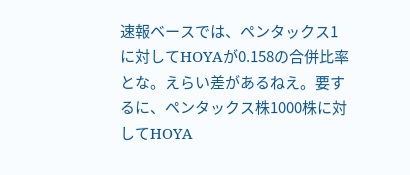速報ベースでは、ペンタックス1に対してHOYAが0.158の合併比率とな。えらい差があるねえ。要するに、ペンタックス株1000株に対してHOYA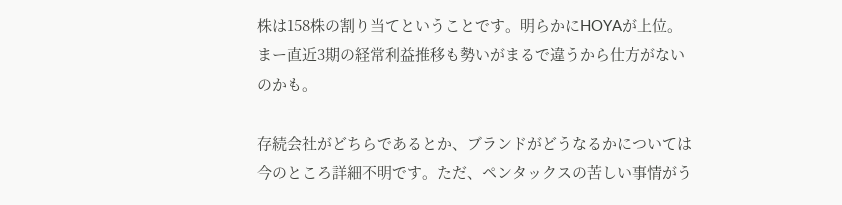株は158株の割り当てということです。明らかにHOYAが上位。まー直近3期の経常利益推移も勢いがまるで違うから仕方がないのかも。

存続会社がどちらであるとか、ブランドがどうなるかについては今のところ詳細不明です。ただ、ペンタックスの苦しい事情がう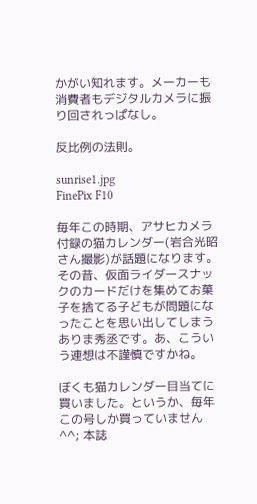かがい知れます。メーカーも消費者もデジタルカメラに振り回されっぱなし。

反比例の法則。

sunrise1.jpg
FinePix F10

毎年この時期、アサヒカメラ付録の猫カレンダー(岩合光昭さん撮影)が話題になります。その昔、仮面ライダースナックのカードだけを集めてお菓子を捨てる子どもが問題になったことを思い出してしまう ありま秀丞です。あ、こういう連想は不謹慎ですかね。

ぼくも猫カレンダー目当てに買いました。というか、毎年この号しか買っていません ^^; 本誌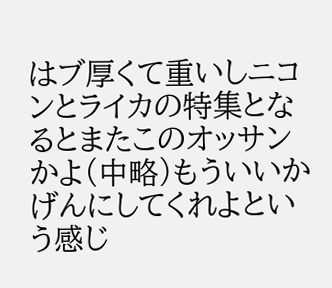はブ厚くて重いしニコンとライカの特集となるとまたこのオッサンかよ(中略)もういいかげんにしてくれよという感じ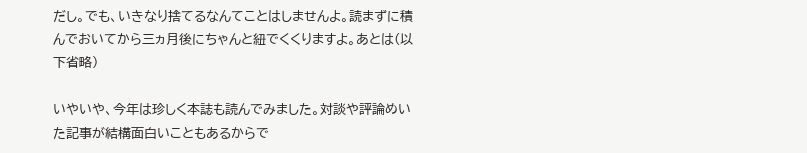だし。でも、いきなり捨てるなんてことはしませんよ。読まずに積んでおいてから三ヵ月後にちゃんと紐でくくりますよ。あとは(以下省略)

いやいや、今年は珍しく本誌も読んでみました。対談や評論めいた記事が結構面白いこともあるからで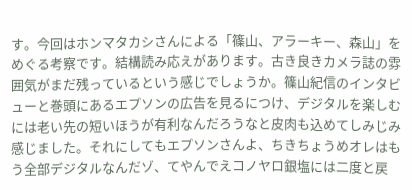す。今回はホンマタカシさんによる「篠山、アラーキー、森山」をめぐる考察です。結構読み応えがあります。古き良きカメラ誌の雰囲気がまだ残っているという感じでしょうか。篠山紀信のインタビューと巻頭にあるエプソンの広告を見るにつけ、デジタルを楽しむには老い先の短いほうが有利なんだろうなと皮肉も込めてしみじみ感じました。それにしてもエプソンさんよ、ちきちょうめオレはもう全部デジタルなんだゾ、てやんでえコノヤロ銀塩には二度と戻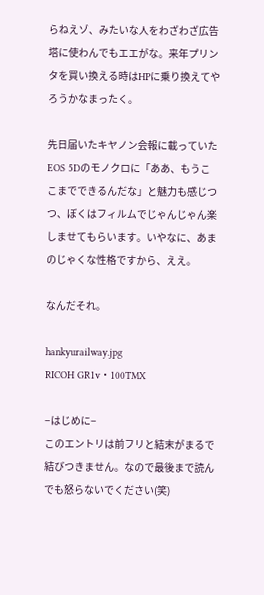らねえゾ、みたいな人をわざわざ広告塔に使わんでもエエがな。来年プリンタを買い換える時はHPに乗り換えてやろうかなまったく。

先日届いたキヤノン会報に載っていたEOS 5Dのモノクロに「ああ、もうここまでできるんだな」と魅力も感じつつ、ぼくはフィルムでじゃんじゃん楽しませてもらいます。いやなに、あまのじゃくな性格ですから、ええ。

なんだそれ。

hankyurailway.jpg
RICOH GR1v・100TMX

−はじめに−
このエントリは前フリと結末がまるで結びつきません。なので最後まで読んでも怒らないでください(笑)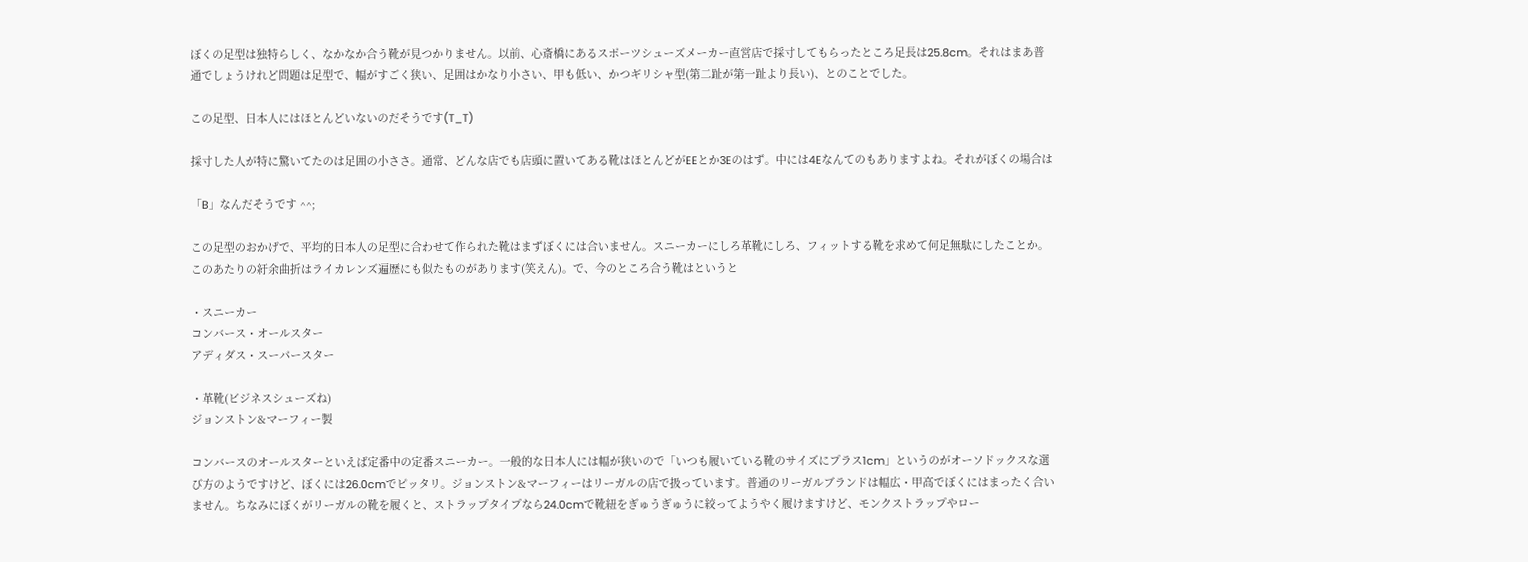ぼくの足型は独特らしく、なかなか合う靴が見つかりません。以前、心斎橋にあるスポーツシューズメーカー直営店で採寸してもらったところ足長は25.8cm。それはまあ普通でしょうけれど問題は足型で、幅がすごく狭い、足囲はかなり小さい、甲も低い、かつギリシャ型(第二趾が第一趾より長い)、とのことでした。

この足型、日本人にはほとんどいないのだそうです(T_T)

採寸した人が特に驚いてたのは足囲の小ささ。通常、どんな店でも店頭に置いてある靴はほとんどがEEとか3Eのはず。中には4Eなんてのもありますよね。それがぼくの場合は

「B」なんだそうです ^^;

この足型のおかげで、平均的日本人の足型に合わせて作られた靴はまずぼくには合いません。スニーカーにしろ革靴にしろ、フィットする靴を求めて何足無駄にしたことか。このあたりの紆余曲折はライカレンズ遍歴にも似たものがあります(笑えん)。で、今のところ合う靴はというと

・スニーカー
コンバース・オールスター
アディダス・スーパースター

・革靴(ビジネスシューズね)
ジョンストン&マーフィー製

コンバースのオールスターといえば定番中の定番スニーカー。一般的な日本人には幅が狭いので「いつも履いている靴のサイズにプラス1cm」というのがオーソドックスな選び方のようですけど、ぼくには26.0cmでピッタリ。ジョンストン&マーフィーはリーガルの店で扱っています。普通のリーガルブランドは幅広・甲高でぼくにはまったく合いません。ちなみにぼくがリーガルの靴を履くと、ストラップタイプなら24.0cmで靴紐をぎゅうぎゅうに絞ってようやく履けますけど、モンクストラップやロー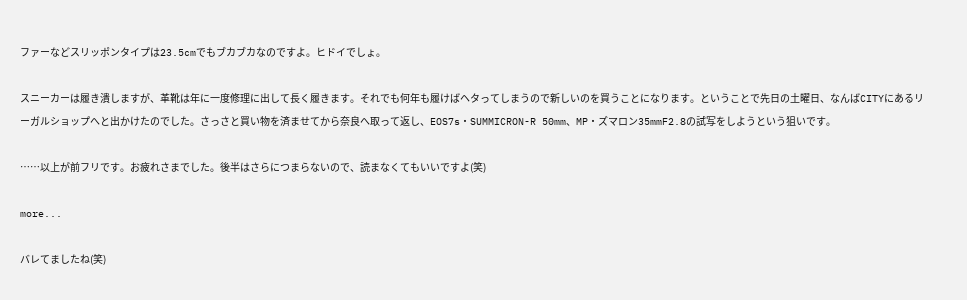ファーなどスリッポンタイプは23.5cmでもブカブカなのですよ。ヒドイでしょ。

スニーカーは履き潰しますが、革靴は年に一度修理に出して長く履きます。それでも何年も履けばヘタってしまうので新しいのを買うことになります。ということで先日の土曜日、なんばCITYにあるリーガルショップへと出かけたのでした。さっさと買い物を済ませてから奈良へ取って返し、EOS7s・SUMMICRON-R 50mm、MP・ズマロン35mmF2.8の試写をしようという狙いです。

……以上が前フリです。お疲れさまでした。後半はさらにつまらないので、読まなくてもいいですよ(笑)

more...

バレてましたね(笑)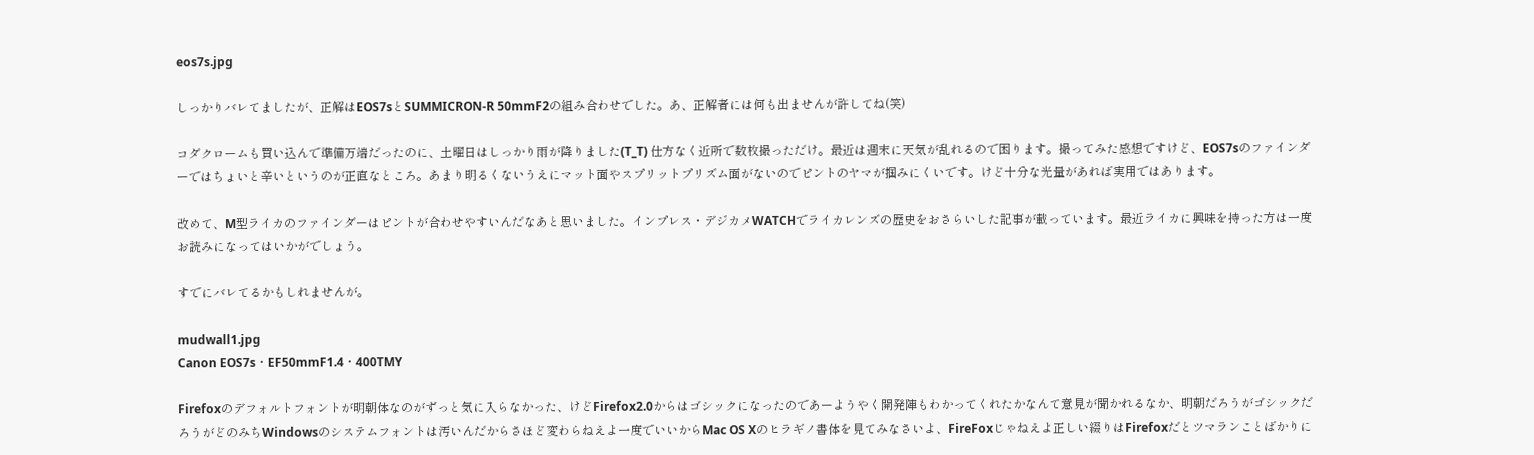eos7s.jpg

しっかりバレてましたが、正解はEOS7sとSUMMICRON-R 50mmF2の組み合わせでした。あ、正解者には何も出ませんが許してね(笑)

コダクロームも買い込んで準備万端だったのに、土曜日はしっかり雨が降りました(T_T) 仕方なく近所で数枚撮っただけ。最近は週末に天気が乱れるので困ります。撮ってみた感想ですけど、EOS7sのファインダーではちょいと辛いというのが正直なところ。あまり明るくないうえにマット面やスプリットプリズム面がないのでピントのヤマが掴みにくいです。けど十分な光量があれば実用ではあります。

改めて、M型ライカのファインダーはピントが合わせやすいんだなあと思いました。インプレス・デジカメWATCHでライカレンズの歴史をおさらいした記事が載っています。最近ライカに興味を持った方は一度お読みになってはいかがでしょう。

すでにバレてるかもしれませんが。

mudwall1.jpg
Canon EOS7s・EF50mmF1.4・400TMY

Firefoxのデフォルトフォントが明朝体なのがずっと気に入らなかった、けどFirefox2.0からはゴシックになったのであーようやく開発陣もわかってくれたかなんて意見が聞かれるなか、明朝だろうがゴシックだろうがどのみちWindowsのシステムフォントは汚いんだからさほど変わらねえよ一度でいいからMac OS Xのヒラギノ書体を見てみなさいよ、FireFoxじゃねえよ正しい綴りはFirefoxだとツマランことばかりに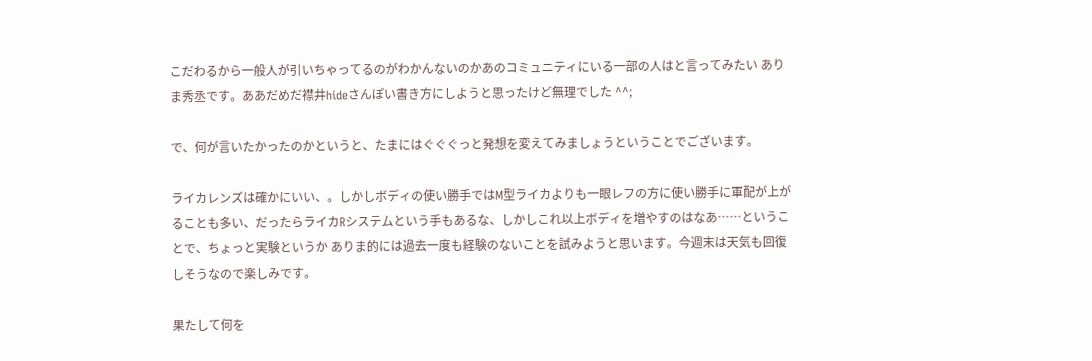こだわるから一般人が引いちゃってるのがわかんないのかあのコミュニティにいる一部の人はと言ってみたい ありま秀丞です。ああだめだ襟井hideさんぽい書き方にしようと思ったけど無理でした ^^;

で、何が言いたかったのかというと、たまにはぐぐぐっと発想を変えてみましょうということでございます。

ライカレンズは確かにいい、。しかしボディの使い勝手ではM型ライカよりも一眼レフの方に使い勝手に軍配が上がることも多い、だったらライカRシステムという手もあるな、しかしこれ以上ボディを増やすのはなあ……ということで、ちょっと実験というか ありま的には過去一度も経験のないことを試みようと思います。今週末は天気も回復しそうなので楽しみです。

果たして何を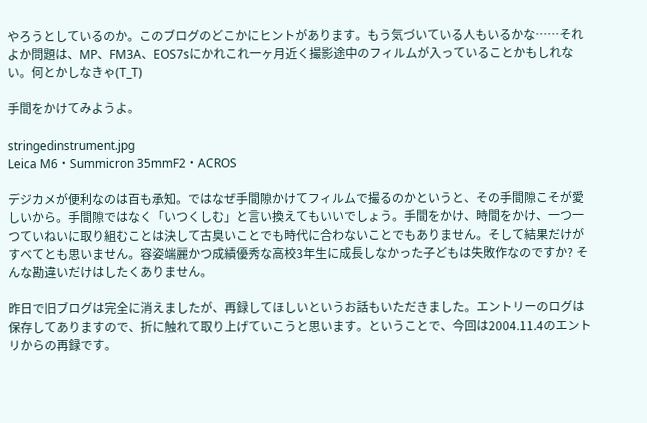やろうとしているのか。このブログのどこかにヒントがあります。もう気づいている人もいるかな……それよか問題は、MP、FM3A、EOS7sにかれこれ一ヶ月近く撮影途中のフィルムが入っていることかもしれない。何とかしなきゃ(T_T)

手間をかけてみようよ。

stringedinstrument.jpg
Leica M6・Summicron 35mmF2・ACROS

デジカメが便利なのは百も承知。ではなぜ手間隙かけてフィルムで撮るのかというと、その手間隙こそが愛しいから。手間隙ではなく「いつくしむ」と言い換えてもいいでしょう。手間をかけ、時間をかけ、一つ一つていねいに取り組むことは決して古臭いことでも時代に合わないことでもありません。そして結果だけがすべてとも思いません。容姿端麗かつ成績優秀な高校3年生に成長しなかった子どもは失敗作なのですか? そんな勘違いだけはしたくありません。

昨日で旧ブログは完全に消えましたが、再録してほしいというお話もいただきました。エントリーのログは保存してありますので、折に触れて取り上げていこうと思います。ということで、今回は2004.11.4のエントリからの再録です。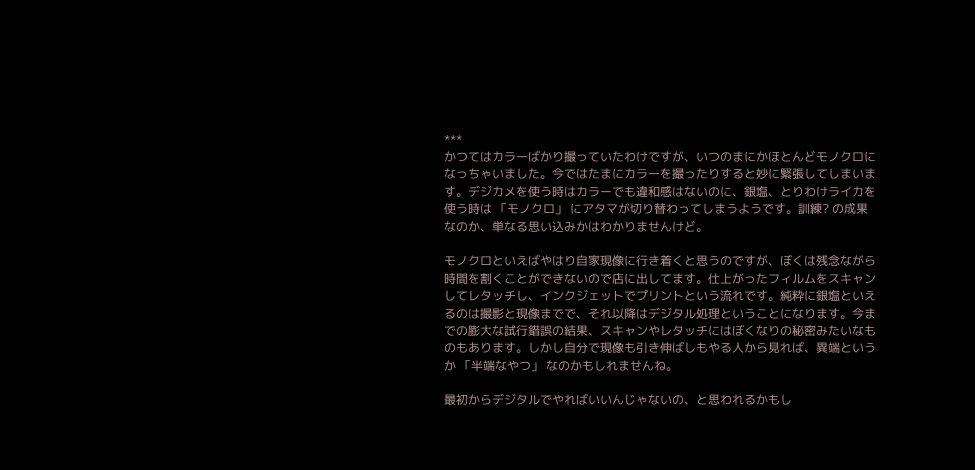***
かつてはカラーばかり撮っていたわけですが、いつのまにかほとんどモノクロになっちゃいました。今ではたまにカラーを撮ったりすると妙に緊張してしまいます。デジカメを使う時はカラーでも違和感はないのに、銀塩、とりわけライカを使う時は 「モノクロ」 にアタマが切り替わってしまうようです。訓練? の成果なのか、単なる思い込みかはわかりませんけど。

モノクロといえばやはり自家現像に行き着くと思うのですが、ぼくは残念ながら時間を割くことができないので店に出してます。仕上がったフィルムをスキャンしてレタッチし、インクジェットでプリントという流れです。純粋に銀塩といえるのは撮影と現像までで、それ以降はデジタル処理ということになります。今までの膨大な試行錯誤の結果、スキャンやレタッチにはぼくなりの秘密みたいなものもあります。しかし自分で現像も引き伸ばしもやる人から見れば、異端というか 「半端なやつ」 なのかもしれませんね。

最初からデジタルでやればいいんじゃないの、と思われるかもし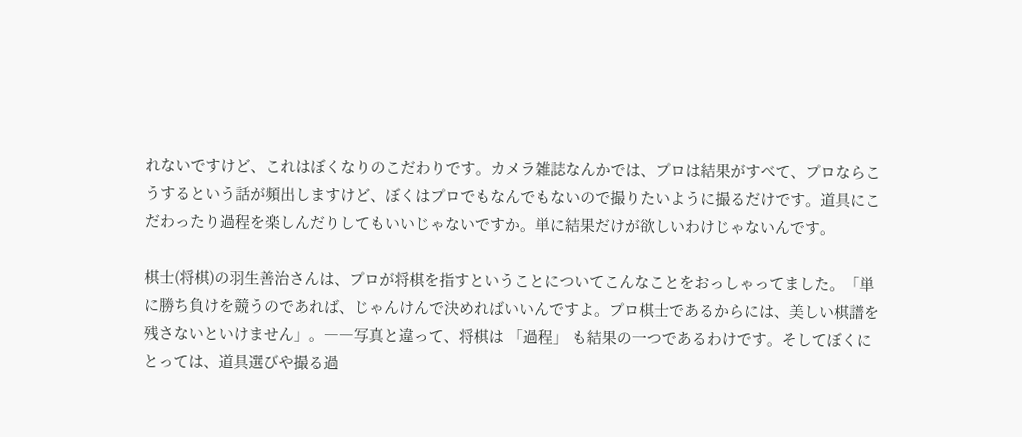れないですけど、これはぼくなりのこだわりです。カメラ雑誌なんかでは、プロは結果がすべて、プロならこうするという話が頻出しますけど、ぼくはプロでもなんでもないので撮りたいように撮るだけです。道具にこだわったり過程を楽しんだりしてもいいじゃないですか。単に結果だけが欲しいわけじゃないんです。

棋士(将棋)の羽生善治さんは、プロが将棋を指すということについてこんなことをおっしゃってました。「単に勝ち負けを競うのであれば、じゃんけんで決めればいいんですよ。プロ棋士であるからには、美しい棋譜を残さないといけません」。――写真と違って、将棋は 「過程」 も結果の一つであるわけです。そしてぼくにとっては、道具選びや撮る過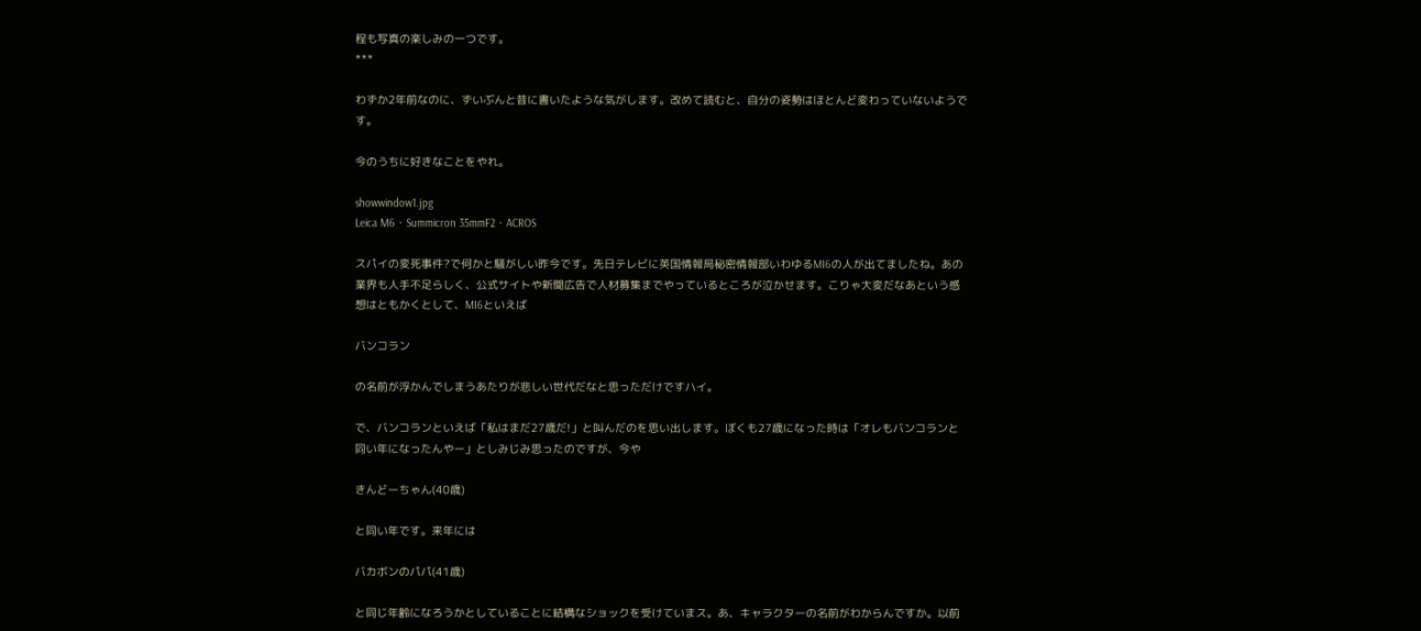程も写真の楽しみの一つです。
***

わずか2年前なのに、ずいぶんと昔に書いたような気がします。改めて読むと、自分の姿勢はほとんど変わっていないようです。

今のうちに好きなことをやれ。

showwindow1.jpg
Leica M6・Summicron 35mmF2・ACROS

スパイの変死事件?で何かと騒がしい昨今です。先日テレビに英国情報局秘密情報部いわゆるMI6の人が出てましたね。あの業界も人手不足らしく、公式サイトや新聞広告で人材募集までやっているところが泣かせます。こりゃ大変だなあという感想はともかくとして、MI6といえば

バンコラン

の名前が浮かんでしまうあたりが悲しい世代だなと思っただけですハイ。

で、バンコランといえば「私はまだ27歳だ!」と叫んだのを思い出します。ぼくも27歳になった時は「オレもバンコランと同い年になったんやー」としみじみ思ったのですが、今や

きんどーちゃん(40歳)

と同い年です。来年には

バカボンのパパ(41歳)

と同じ年齢になろうかとしていることに結構なショックを受けていまス。あ、キャラクターの名前がわからんですか。以前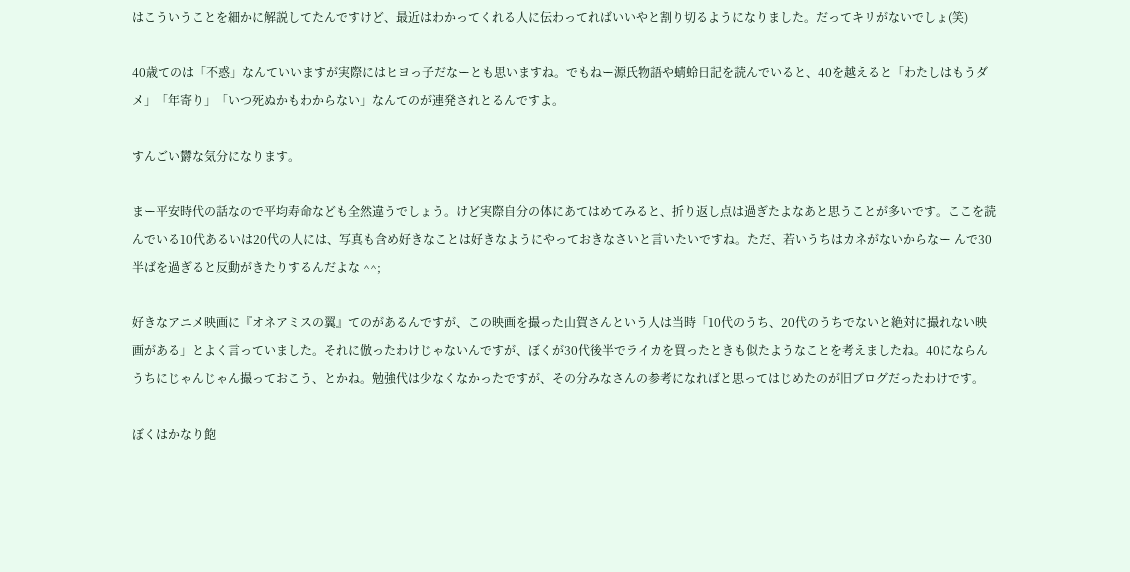はこういうことを細かに解説してたんですけど、最近はわかってくれる人に伝わってればいいやと割り切るようになりました。だってキリがないでしょ(笑)

40歳てのは「不惑」なんていいますが実際にはヒヨっ子だなーとも思いますね。でもねー源氏物語や蜻蛉日記を読んでいると、40を越えると「わたしはもうダメ」「年寄り」「いつ死ぬかもわからない」なんてのが連発されとるんですよ。

すんごい欝な気分になります。

まー平安時代の話なので平均寿命なども全然違うでしょう。けど実際自分の体にあてはめてみると、折り返し点は過ぎたよなあと思うことが多いです。ここを読んでいる10代あるいは20代の人には、写真も含め好きなことは好きなようにやっておきなさいと言いたいですね。ただ、若いうちはカネがないからなー んで30半ばを過ぎると反動がきたりするんだよな ^^;

好きなアニメ映画に『オネアミスの翼』てのがあるんですが、この映画を撮った山賀さんという人は当時「10代のうち、20代のうちでないと絶対に撮れない映画がある」とよく言っていました。それに倣ったわけじゃないんですが、ぼくが30代後半でライカを買ったときも似たようなことを考えましたね。40にならんうちにじゃんじゃん撮っておこう、とかね。勉強代は少なくなかったですが、その分みなさんの参考になればと思ってはじめたのが旧ブログだったわけです。

ぼくはかなり飽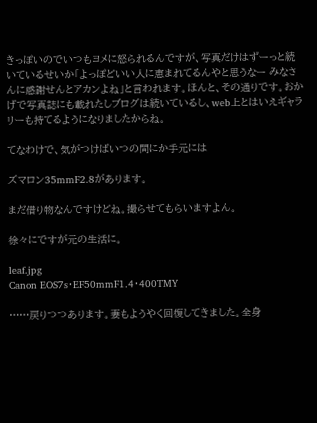きっぽいのでいつもヨメに怒られるんですが、写真だけはずーっと続いているせいか「よっぽどいい人に恵まれてるんやと思うなー みなさんに感謝せんとアカンよね」と言われます。ほんと、その通りです。おかげで写真誌にも載れたしブログは続いているし、web上とはいえギャラリーも持てるようになりましたからね。

てなわけで、気がつけばいつの間にか手元には

ズマロン35mmF2.8があります。

まだ借り物なんですけどね。撮らせてもらいますよん。

徐々にですが元の生活に。

leaf.jpg
Canon EOS7s・EF50mmF1.4・400TMY

……戻りつつあります。妻もようやく回復してきました。全身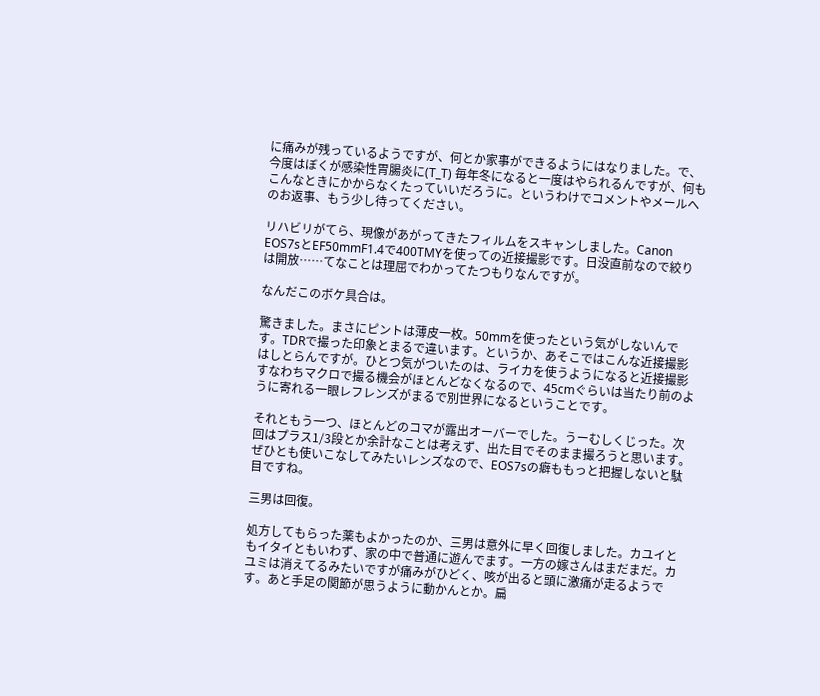に痛みが残っているようですが、何とか家事ができるようにはなりました。で、今度はぼくが感染性胃腸炎に(T_T) 毎年冬になると一度はやられるんですが、何もこんなときにかからなくたっていいだろうに。というわけでコメントやメールへのお返事、もう少し待ってください。

リハビリがてら、現像があがってきたフィルムをスキャンしました。Canon EOS7sとEF50mmF1.4で400TMYを使っての近接撮影です。日没直前なので絞りは開放……てなことは理屈でわかってたつもりなんですが。

なんだこのボケ具合は。

驚きました。まさにピントは薄皮一枚。50mmを使ったという気がしないんです。TDRで撮った印象とまるで違います。というか、あそこではこんな近接撮影はしとらんですが。ひとつ気がついたのは、ライカを使うようになると近接撮影すなわちマクロで撮る機会がほとんどなくなるので、45cmぐらいは当たり前のように寄れる一眼レフレンズがまるで別世界になるということです。

それともう一つ、ほとんどのコマが露出オーバーでした。うーむしくじった。次回はプラス1/3段とか余計なことは考えず、出た目でそのまま撮ろうと思います。ぜひとも使いこなしてみたいレンズなので、EOS7sの癖ももっと把握しないと駄目ですね。

三男は回復。

処方してもらった薬もよかったのか、三男は意外に早く回復しました。カユイともイタイともいわず、家の中で普通に遊んでます。一方の嫁さんはまだまだ。カユミは消えてるみたいですが痛みがひどく、咳が出ると頭に激痛が走るようです。あと手足の関節が思うように動かんとか。扁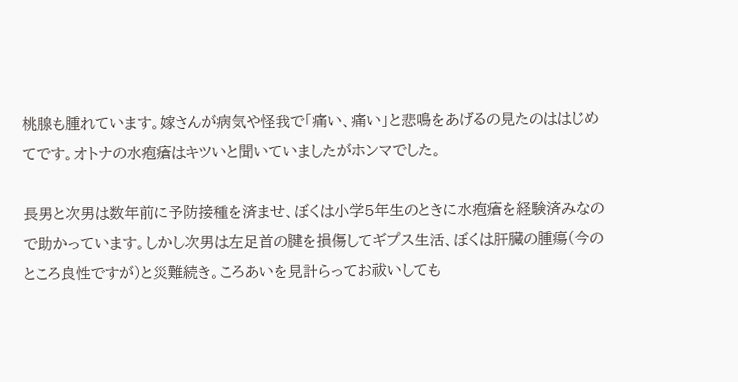桃腺も腫れています。嫁さんが病気や怪我で「痛い、痛い」と悲鳴をあげるの見たのははじめてです。オトナの水疱瘡はキツいと聞いていましたがホンマでした。

長男と次男は数年前に予防接種を済ませ、ぼくは小学5年生のときに水疱瘡を経験済みなので助かっています。しかし次男は左足首の腱を損傷してギプス生活、ぼくは肝臓の腫瘍(今のところ良性ですが)と災難続き。ころあいを見計らってお祓いしても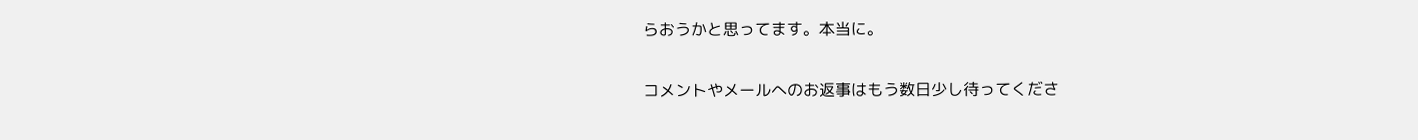らおうかと思ってます。本当に。

コメントやメールへのお返事はもう数日少し待ってくださ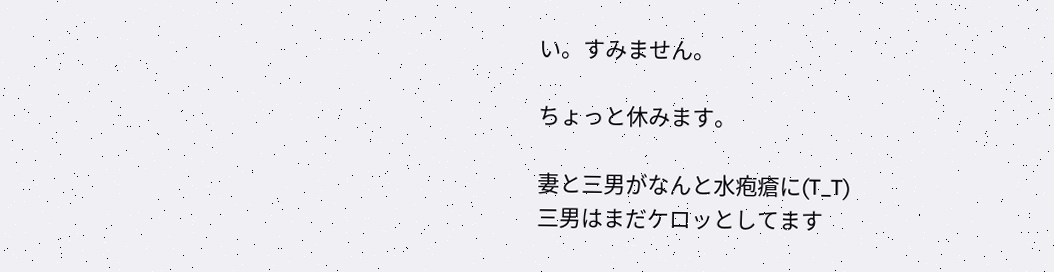い。すみません。

ちょっと休みます。

妻と三男がなんと水疱瘡に(T_T)
三男はまだケロッとしてます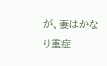が、妻はかなり重症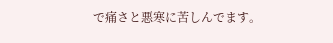で痛さと悪寒に苦しんでます。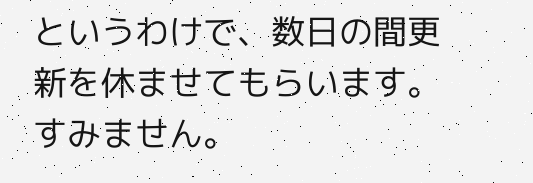というわけで、数日の間更新を休ませてもらいます。すみません。